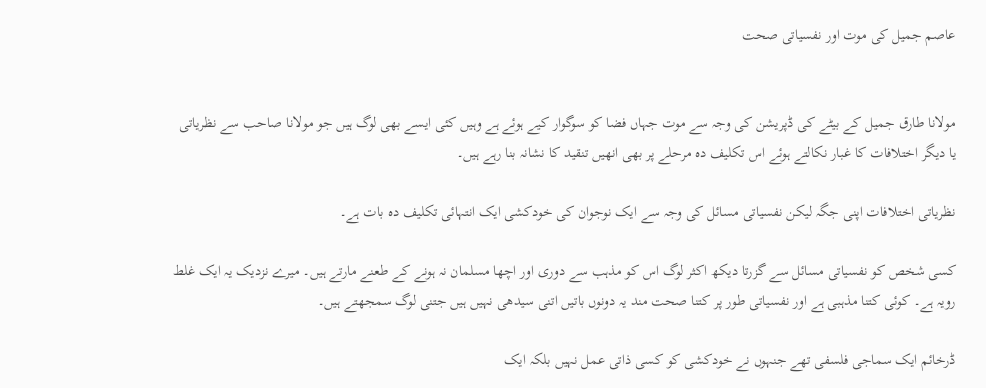عاصم جمیل کی موت اور نفسیاتی صحت


مولانا طارق جمیل کے بیٹے کی ڈپریشن کی وجہ سے موت جہاں فضا کو سوگوار کیے ہوئے ہے وہیں کئی ایسے بھی لوگ ہیں جو مولانا صاحب سے نظریاتی یا دیگر اختلافات کا غبار نکالتے ہوئے اس تکلیف دہ مرحلے پر بھی انھیں تنقید کا نشانہ بنا رہے ہیں۔

نظریاتی اختلافات اپنی جگہ لیکن نفسیاتی مسائل کی وجہ سے ایک نوجوان کی خودکشی ایک انتہائی تکلیف دہ بات ہے۔

کسی شخص کو نفسیاتی مسائل سے گزرتا دیکھ اکثر لوگ اس کو مذہب سے دوری اور اچھا مسلمان نہ ہونے کے طعنے مارتے ہیں۔ میرے نزدیک یہ ایک غلط رویہ ہے۔ کوئی کتنا مذہبی ہے اور نفسیاتی طور پر کتنا صحت مند یہ دونوں باتیں اتنی سیدھی نہیں ہیں جتنی لوگ سمجھتے ہیں۔

ڈرخائم ایک سماجی فلسفی تھے جنہوں نے خودکشی کو کسی ذاتی عمل نہیں بلکہ ایک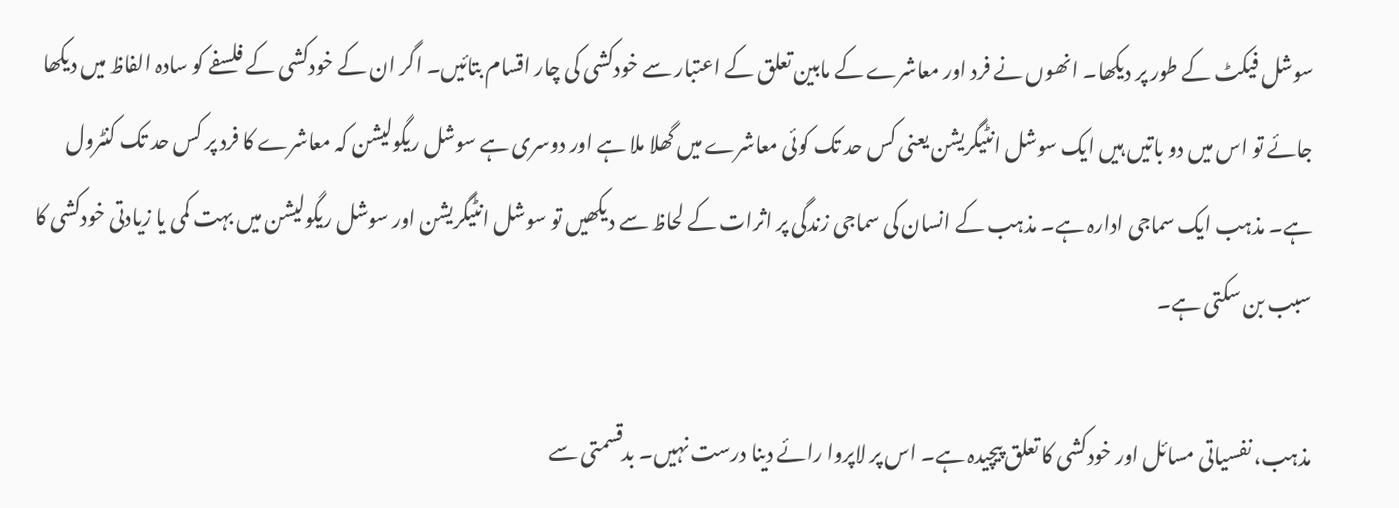سوشل فیکٹ کے طور پر دیکھا۔ انھوں نے فرد اور معاشرے کے مابین تعلق کے اعتبار سے خودکشی کی چار اقسام بتائیں۔ اگر ان کے خودکشی کے فلسفے کو سادہ الفاظ میں دیکھا جائے تو اس میں دو باتیں ہیں ایک سوشل انٹیگریشن یعنی کس حد تک کوئی معاشرے میں گھلا ملا ہے اور دوسری ہے سوشل ریگولیشن کہ معاشرے کا فرد پر کس حد تک کنٹرول ہے۔ مذہب ایک سماجی ادارہ ہے۔ مذہب کے انسان کی سماجی زندگی پر اثرات کے لحاظ سے دیکھیں تو سوشل انٹیگریشن اور سوشل ریگولیشن میں بہت کمی یا زیادتی خودکشی کا سبب بن سکتی ہے۔

مذہب، نفسیاتی مسائل اور خودکشی کا تعلق پیچیدہ ہے۔ اس پر لاپروا رائے دینا درست نہیں۔ بدقسمتی سے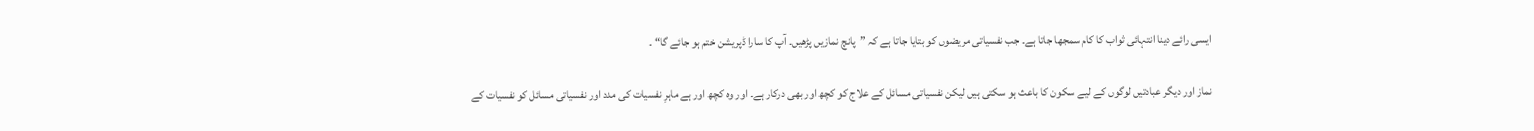ایسی رائے دینا انتہائی ثواب کا کام سمجھا جاتا ہے۔ جب نفسیاتی مریضوں کو بتایا جاتا ہے کہ ”پانچ نمازیں پڑھیں۔ آپ کا سارا ڈپریشن ختم ہو جائے گا“ ۔

نماز اور دیگر عبادتیں لوگوں کے لیے سکون کا باعث ہو سکتی ہیں لیکن نفسیاتی مسائل کے علاج کو کچھ اور بھی درکار ہے۔ اور وہ کچھ اور ہے ماہرِ نفسیات کی مدد اور نفسیاتی مسائل کو نفسیات کے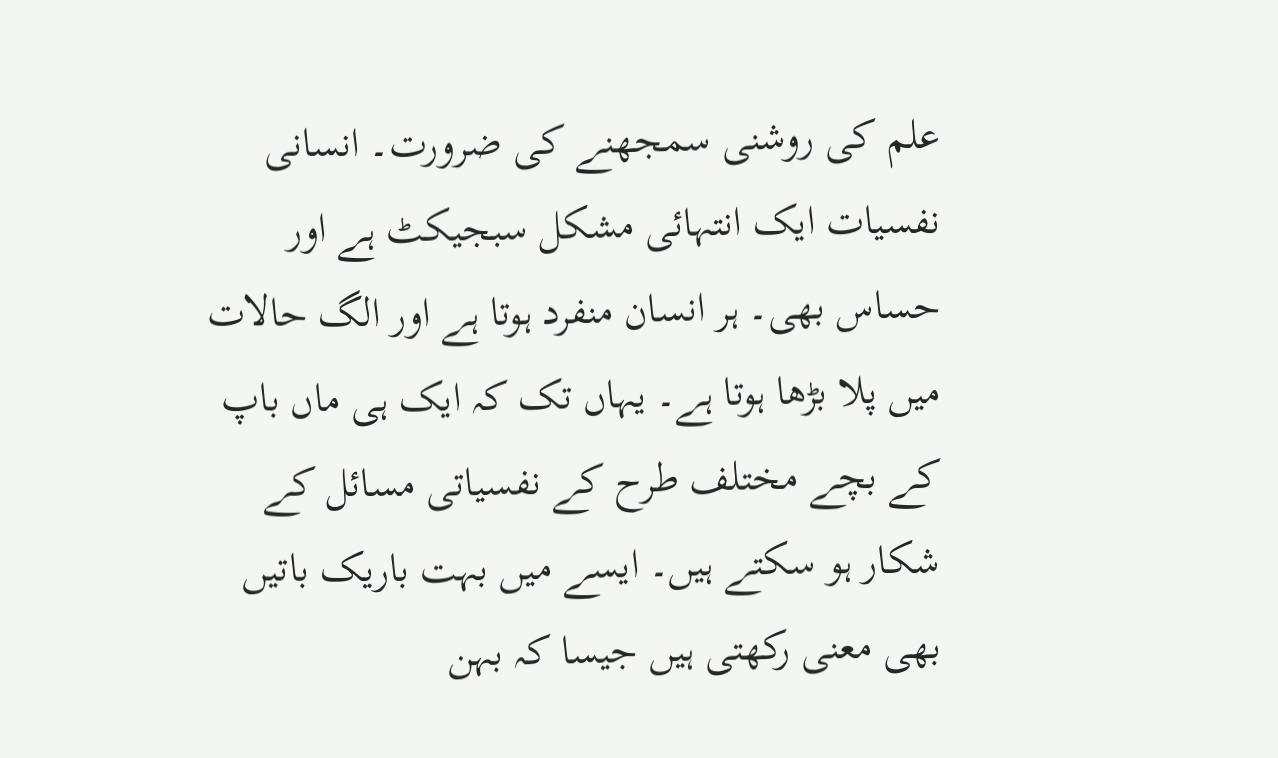علم کی روشنی سمجھنے کی ضرورت۔ انسانی نفسیات ایک انتہائی مشکل سبجیکٹ ہے اور حساس بھی۔ ہر انسان منفرد ہوتا ہے اور الگ حالات میں پلا بڑھا ہوتا ہے۔ یہاں تک کہ ایک ہی ماں باپ کے بچے مختلف طرح کے نفسیاتی مسائل کے شکار ہو سکتے ہیں۔ ایسے میں بہت باریک باتیں بھی معنی رکھتی ہیں جیسا کہ بہن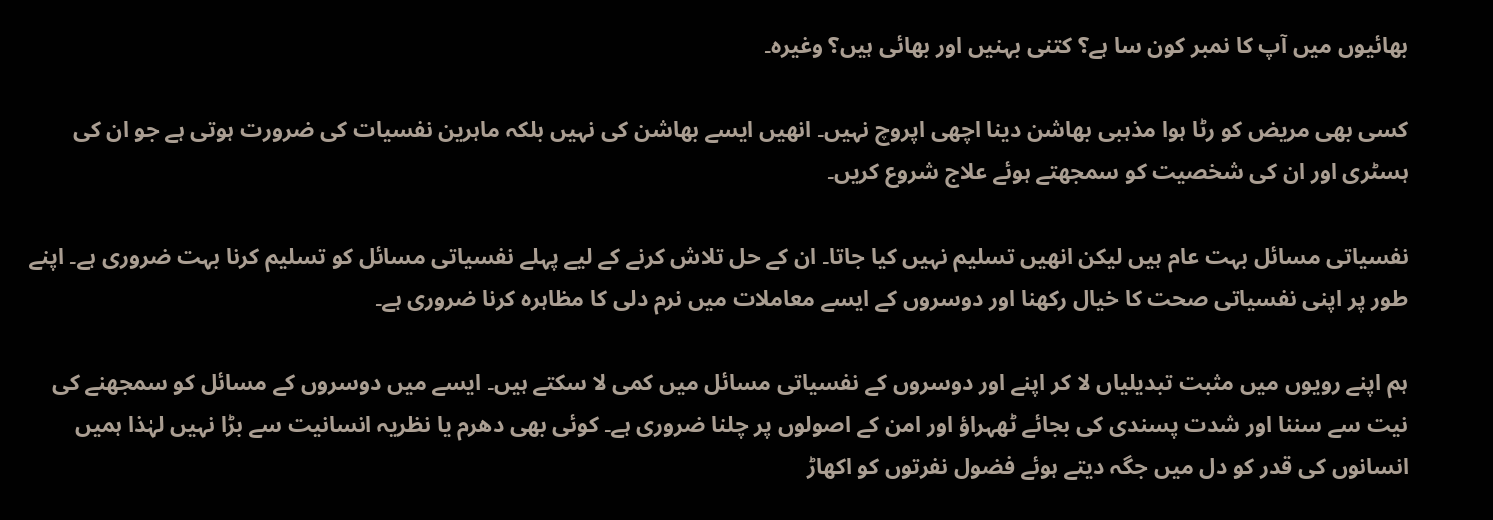بھائیوں میں آپ کا نمبر کون سا ہے؟ کتنی بہنیں اور بھائی ہیں؟ وغیرہ۔

کسی بھی مریض کو رٹا ہوا مذہبی بھاشن دینا اچھی اپروچ نہیں۔ انھیں ایسے بھاشن کی نہیں بلکہ ماہرین نفسیات کی ضرورت ہوتی ہے جو ان کی ہسٹری اور ان کی شخصیت کو سمجھتے ہوئے علاج شروع کریں۔

نفسیاتی مسائل بہت عام ہیں لیکن انھیں تسلیم نہیں کیا جاتا۔ ان کے حل تلاش کرنے کے لیے پہلے نفسیاتی مسائل کو تسلیم کرنا بہت ضروری ہے۔ اپنے طور پر اپنی نفسیاتی صحت کا خیال رکھنا اور دوسروں کے ایسے معاملات میں نرم دلی کا مظاہرہ کرنا ضروری ہے۔

ہم اپنے رویوں میں مثبت تبدیلیاں لا کر اپنے اور دوسروں کے نفسیاتی مسائل میں کمی لا سکتے ہیں۔ ایسے میں دوسروں کے مسائل کو سمجھنے کی نیت سے سننا اور شدت پسندی کی بجائے ٹھہراؤ اور امن کے اصولوں پر چلنا ضروری ہے۔ کوئی بھی دھرم یا نظریہ انسانیت سے بڑا نہیں لہٰذا ہمیں انسانوں کی قدر کو دل میں جگہ دیتے ہوئے فضول نفرتوں کو اکھاڑ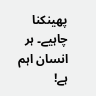پھینکنا چاہیے۔ ہر انسان اہم ہے!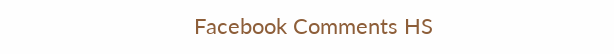Facebook Comments HS